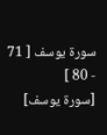سورة يوسف [ 71 - 80 ]
[سورة يوسف]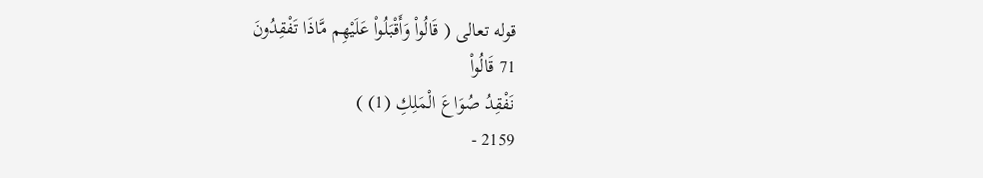قوله تعالى ( قَالُواْ وَأَقْبَلُواْ عَلَيْهِم مَّاذَا تَفْقِدُونَ
71 قَالُواْ
نَفْقِدُ صُوَاعَ الْمَلِكِ (1) )
2159 -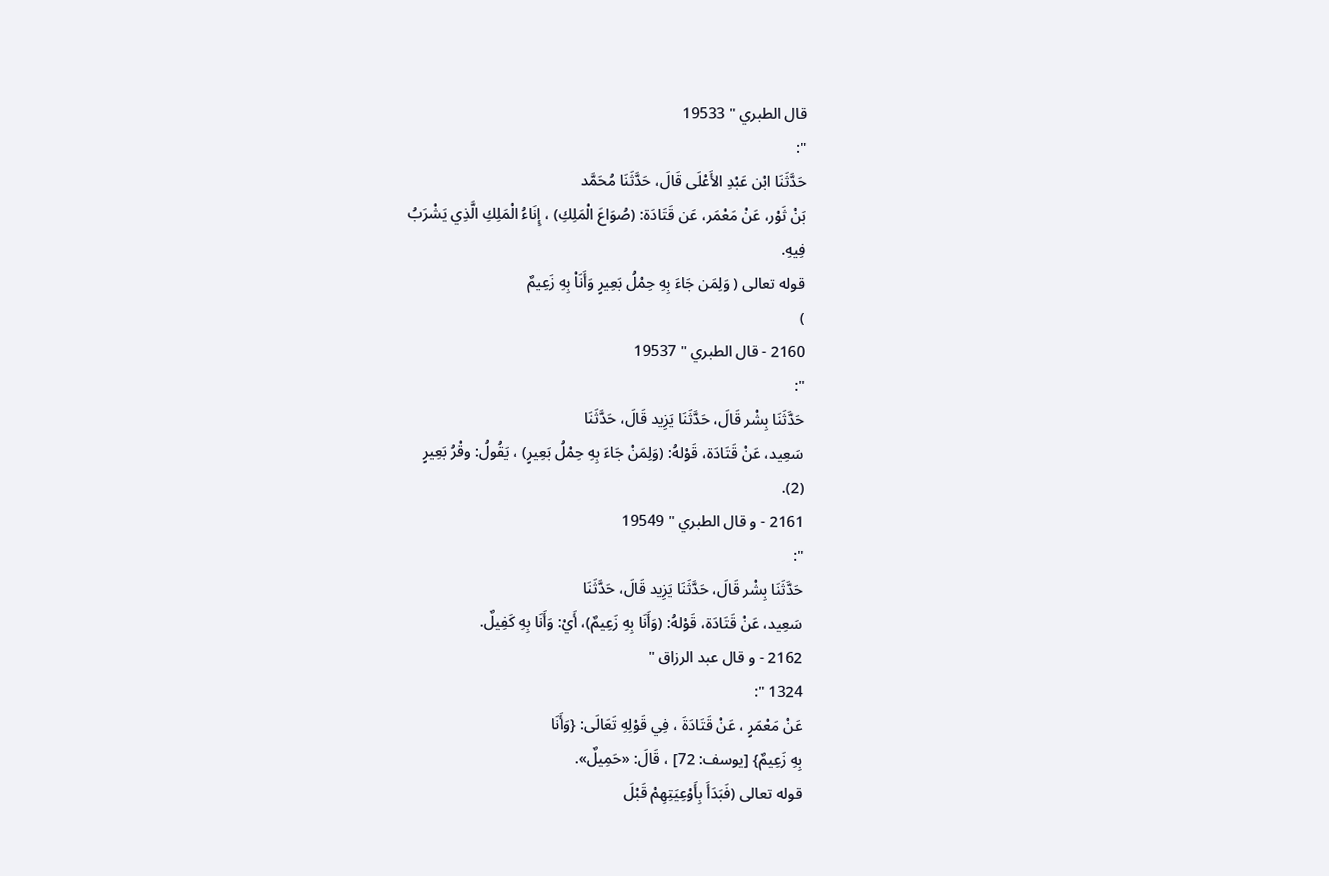قال الطبري " 19533
":
حَدَّثَنَا ابْن عَبْدِ الأَعْلَى قَالَ، حَدَّثَنَا مُحَمَّد
بَنْ ثَوْر، عَنْ مَعْمَر، عَن قَتَادَة: (صُوَاعَ الْمَلِكِ) ، إِنَاءُ الْمَلِكِ الَّذِي يَشْرَبُ
فِيهِ.
قوله تعالى ( وَلِمَن جَاءَ بِهِ حِمْلُ بَعِيرٍ وَأَنَاْ بِهِ زَعِيمٌ
)
2160 - قال الطبري " 19537
":
حَدَّثَنَا بِشْر قَالَ، حَدَّثَنَا يَزِيد قَالَ، حَدَّثَنَا
سَعِيد، عَنْ قَتَادَة، قَوْلهُ: (وَلِمَنْ جَاءَ بِهِ حِمْلُ بَعِيرٍ) ، يَقُولُ: وقْرُ بَعِيرٍ
(2).
2161 - و قال الطبري " 19549
":
حَدَّثَنَا بِشْر قَالَ، حَدَّثَنَا يَزِيد قَالَ، حَدَّثَنَا
سَعِيد، عَنْ قَتَادَة، قَوْلهُ: (وَأَنَا بِهِ زَعِيمٌ)، أَيْ: وَأَنَا بِهِ كَفِيلٌ.
2162 - و قال عبد الرزاق "
1324 ":
عَنْ مَعْمَرٍ ، عَنْ قَتَادَةَ ، فِي قَوْلِهِ تَعَالَى: {وَأَنَا
بِهِ زَعِيمٌ} [يوسف: 72] ، قَالَ: «حَمِيلٌ».
قوله تعالى (فَبَدَأَ بِأَوْعِيَتِهِمْ قَبْلَ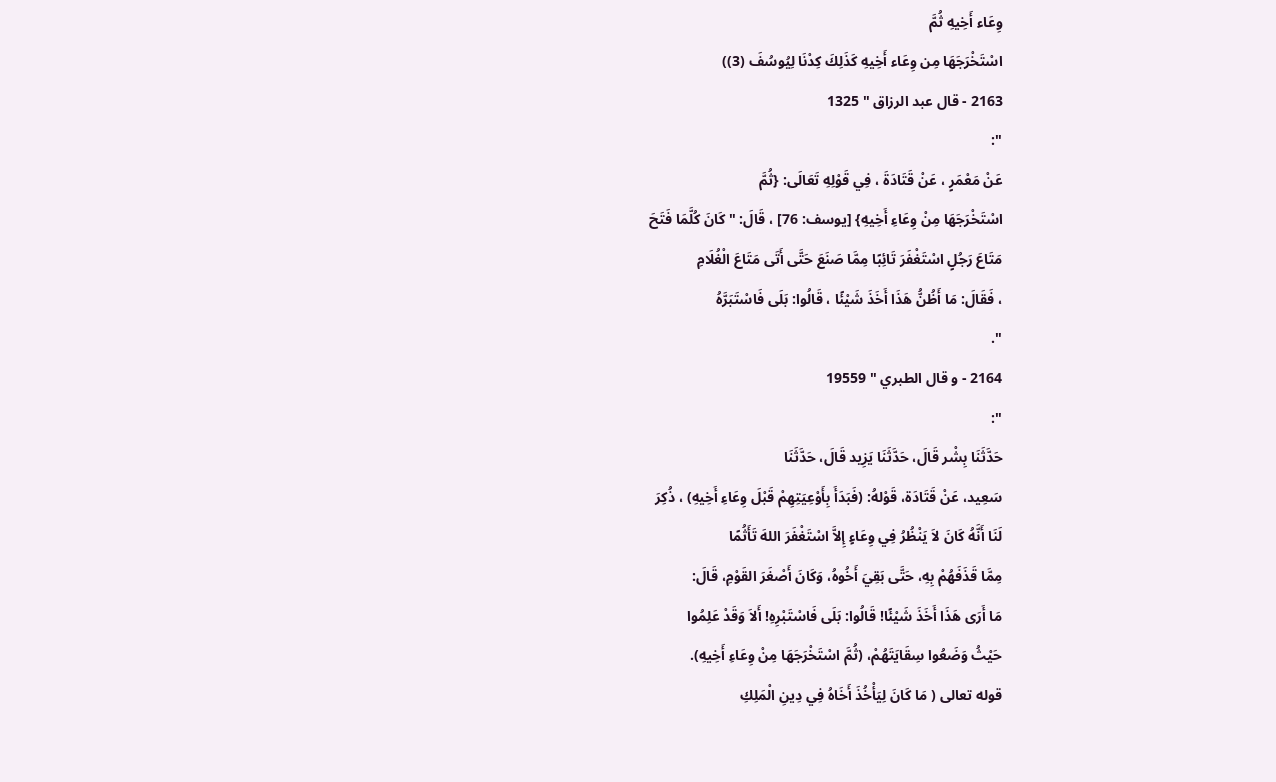وِعَاء أَخِيهِ ثُمَّ
اسْتَخْرَجَهَا مِن وِعَاء أَخِيهِ كَذَلِكَ كِدْنَا لِيُوسُفَ (3))
2163 - قال عبد الرزاق " 1325
":
عَنْ مَعْمَرٍ ، عَنْ قَتَادَةَ ، فِي قَوْلِهِ تَعَالَى: {ثُمَّ
اسْتَخْرَجَهَا مِنْ وِعَاءِ أَخِيهِ} [يوسف: 76] ، قَالَ: " كَانَ كُلَّمَا فَتَحَ
مَتَاعَ رَجُلٍ اسْتَغْفَرَ تَائِبًا مِمَّا صَنَعَ حَتَّى أَتَى مَتَاعَ الْغُلَامِ
، فَقَالَ: مَا أَظُنُّ هَذَا أَخَذَ شَيْئًا ، قَالُوا: بَلَى فَاسْتَبَرَّهُ
".
2164 - و قال الطبري " 19559
":
حَدَّثَنَا بِشْر قَالَ، حَدَّثَنَا يَزِيد قَالَ، حَدَّثَنَا
سَعِيد، عَنْ قَتَادَة، قَوْلهُ: (فَبَدَأَ بِأَوْعِيَتِهِمْ قَبْلَ وِعَاءِ أَخِيهِ) ، ذُكِرَ
لَنَا أَنَّهُ كَانَ لاَ يَنْظُرُ فِي وِعَاءٍ إِلاَّ اسْتَغْفَرَ اللهَ تَأَثُمًا
مِمَّا قَذَفَهُمْ بِهِ، حَتَّى بَقِيَ أَخُوهُ، وَكَانَ أَصْغَرَ القَوْمِ، قَالَ:
مَا أَرَى هَذَا أَخَذَ شَيْئًا! قَالُوا: بَلَى فَاسْتَبْرِهِ! أَلاَ وَقَدْ عَلِمُوا
حَيْثُ وَضَعُوا سِقَايَتَهُمْ، (ثُمَّ اسْتَخْرَجَهَا مِنْ وِعَاءِ أَخِيهِ).
قوله تعالى ( مَا كَانَ لِيَأْخُذَ أَخَاهُ فِي دِينِ الْمَلِكِ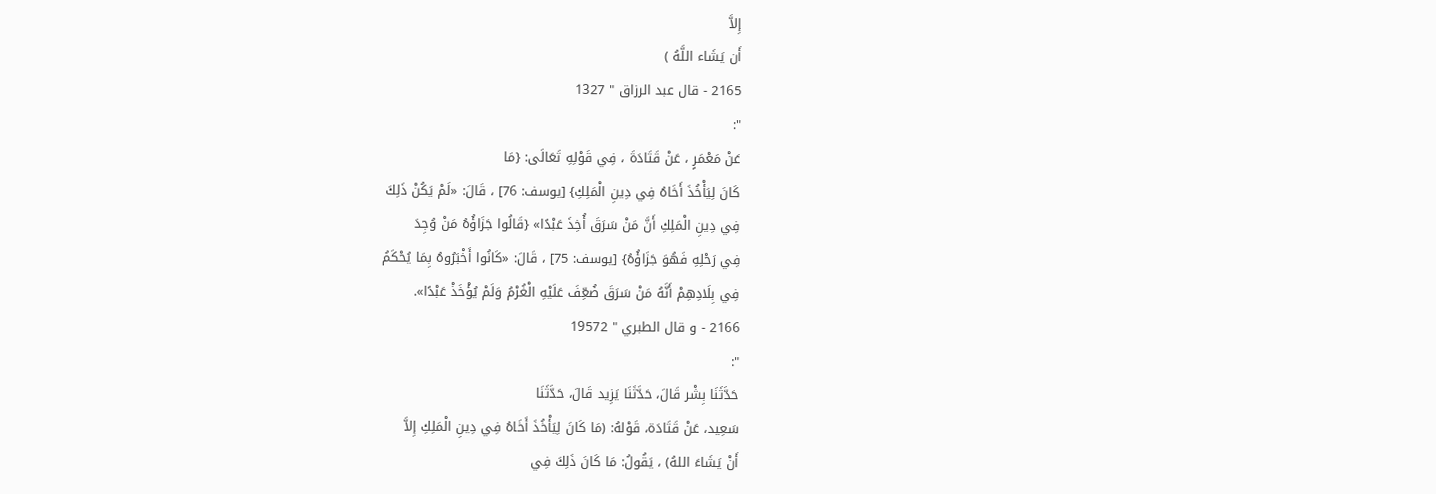إِلاَّ
أَن يَشَاء اللَّهُ )
2165 - قال عبد الرزاق " 1327
":
عَنْ مَعْمَرٍ ، عَنْ قَتَادَةَ ، فِي قَوْلِهِ تَعَالَى: {مَا
كَانَ لِيَأْخُذَ أَخَاهُ فِي دِينِ الْمَلِكِ} [يوسف: 76] ، قَالَ: «لَمْ يَكُنْ ذَلِكَ
فِي دِينِ الْمَلِكِ أَنَّ مَنْ سَرَقَ أُخِذَ عَبْدًا» {قَالُوا جَزَاؤُهُ مَنْ وُجِدَ
فِي رَحْلِهِ فَهُوَ جَزَاؤُهُ} [يوسف: 75] ، قَالَ: «كَانُوا أَخْبَرُوهُ بِمَا يُحْكَمُ
فِي بِلَادِهِمْ أَنَّهُ مَنْ سَرَقَ ضُعِّفَ عَلَيْهِ الْغُرْمُ وَلَمْ يُؤْخَذْ عَبْدًا».
2166 - و قال الطبري " 19572
":
حَدَّثَنَا بِشْر قَالَ، حَدَّثَنَا يَزِيد قَالَ، حَدَّثَنَا
سَعِيد، عَنْ قَتَادَة، قَوْلهُ: (مَا كَانَ لِيَأْخُذَ أَخَاهُ فِي دِينِ الْمَلِكِ إِلاَّ
أَنْ يَشَاءَ اللهُ) ، يَقُولُ: مَا كَانَ ذَلِكَ فِي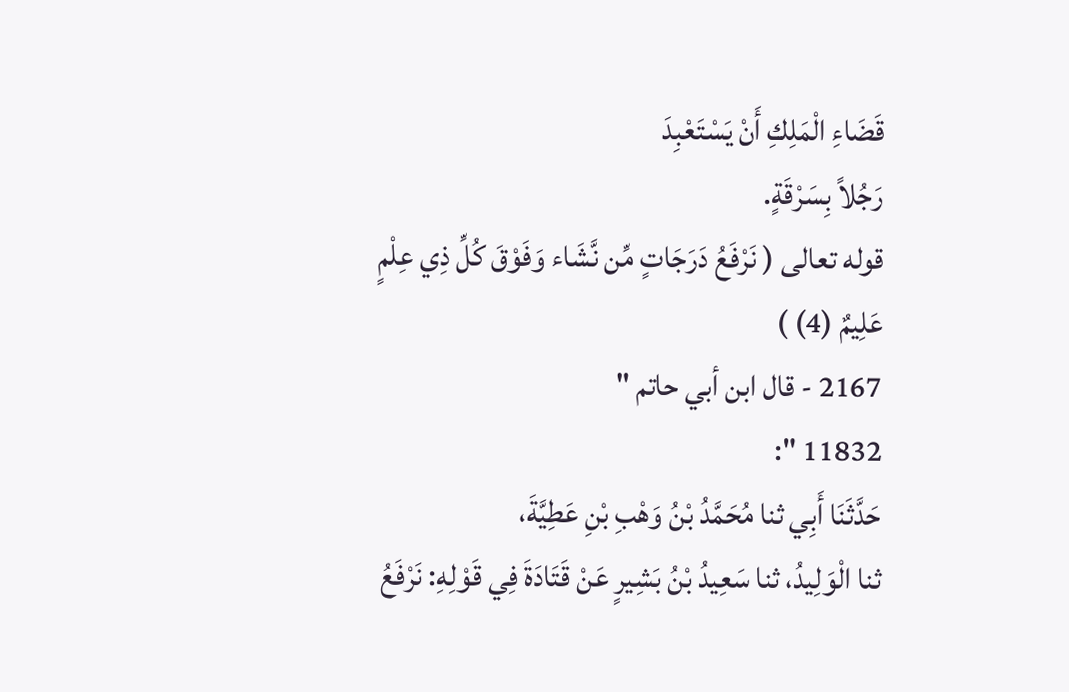قَضَاءِ الْمَلِكِ أَنْ يَسْتَعْبِدَ
رَجُلاً بِسَرْقَةٍ.
قوله تعالى ( نَرْفَعُ دَرَجَاتٍ مِّن نَّشَاء وَفَوْقَ كُلِّ ذِي عِلْمٍ
عَلِيمٌ (4) )
2167 - قال ابن أبي حاتم "
11832 ":
حَدَّثَنَا أَبِي ثنا مُحَمَّدُ بْنُ وَهْبِ بْنِ عَطِيَّةَ،
ثنا الْوَلِيدُ، ثنا سَعِيدُ بْنُ بَشِيرٍ عَنْ قَتَادَةَ فِي قَوْلِهِ: نَرْفَعُ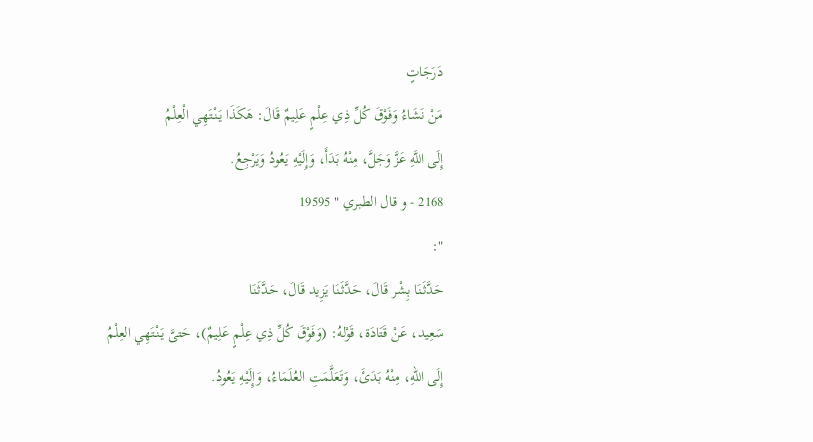دَرَجَاتٍ
مَنْ نَشَاءُ وَفَوْقَ كُلِّ ذِي عِلْمٍ عَلِيمٌ قَالَ: هَكَذَا يَنْتَهِي الْعِلْمُ
إِلَى اللَّهِ عَزَّ وَجَلَّ، مِنْهُ بَدَأَ، وَإِلَيْهِ يَعُودُ وَيَرْجِعُ.
2168 - و قال الطبري " 19595
":
حَدَّثَنَا بِشْر قَالَ، حَدَّثَنَا يَزِيد قَالَ، حَدَّثَنَا
سَعِيد، عَنْ قَتَادَة، قَوْلهُ: (وَفَوْقَ كُلِّ ذِي عِلْمٍ عَلِيمٌ)، حَتىَّ يَنْتَهِي العِلْمُ
إِلَى اللهِ، مِنْهُ بَدَئَ، وَتَعَلَّمَتِ العُلَمَاءُ، وَإِلَيْهِ يَعُودُ.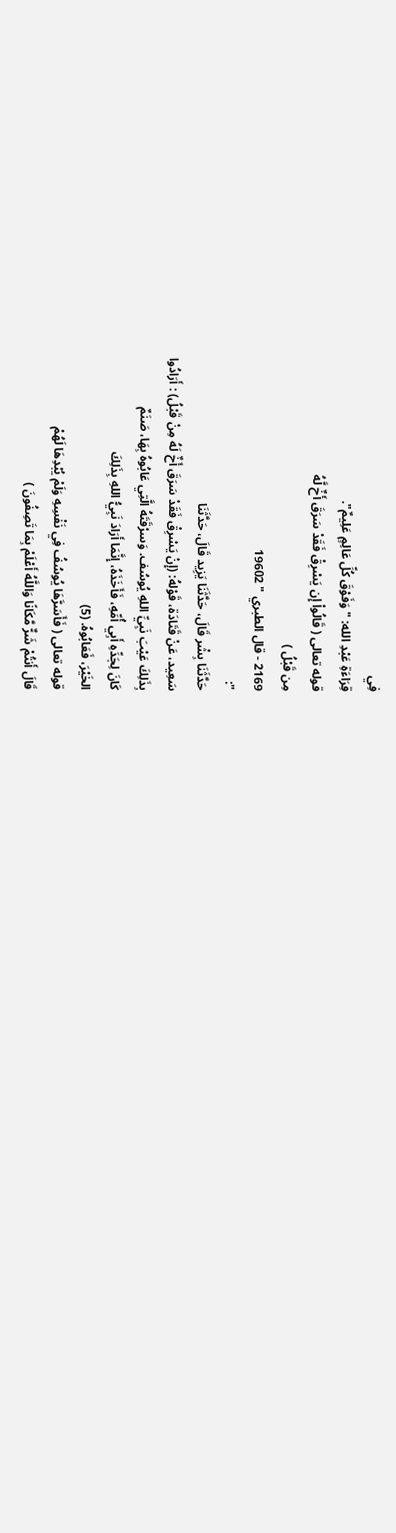فِي
قِرَاءَةِ عَبْدِ الله: "وَفَوْقَ كُلِّ عَالِمٍ عَلِيمٌ".
قوله تعالى ( قَالُواْ إِن يَسْرِقْ فَقَدْ سَرَقَ أَخٌ لَّهُ
مِن قَبْلُ )
2169 - قال الطبري " 19602
":
حَدَّثَنَا بِشْر قَالَ، حَدَّثَنَا يَزِيد قَالَ، حَدَّثَنَا
سَعِيد، عَنْ قَتَادَة، قَوْلهُ: (إِنْ يَسْرِقْ فَقَدْ سَرَقَ أَخٌ لَهُ مِنْ قَبْلُ) : أَرَادُوا
بِذَلِكَ عَيْبَ نَبِيِّ اللهِ يُوسُف. وَسرْقَتَهُ الَّتِي عَابُوهُ بِهَا، صَنَمٌ
كَانَ لِجَدِّهِ أَبِي أُمِّهِ، فَأَخَذَهُ، إِنَّمَا أَرَادَ نَبِيُّ اللهِ بِذَلِكَ
الخَيْرَ، فَعَابُوهُ. (5)
قوله تعالى ( فَأَسَرَّهَا يُوسُفُ فِي نَفْسِهِ وَلَمْ يُبْدِهَا لَهُمْ
قَالَ أَنتُمْ شَرٌّ مَّكَانًا وَاللَّهُ أَعْلَمْ بِمَا تَصِفُونَ )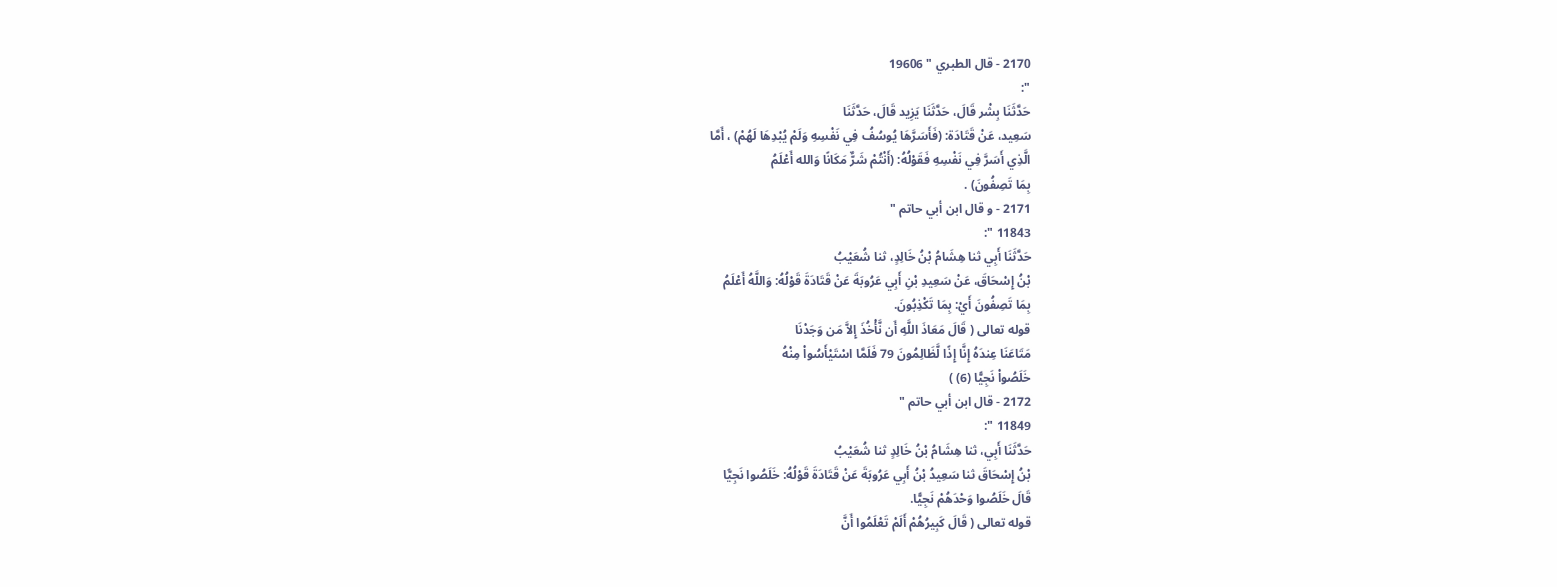2170 - قال الطبري " 19606
":
حَدَّثَنَا بِشْر قَالَ، حَدَّثَنَا يَزِيد قَالَ، حَدَّثَنَا
سَعِيد، عَنْ قَتَادَة: (فَأَسَرَّهَا يُوسُفُ فِي نَفْسِهِ وَلَمْ يُبْدِهَا لَهُمْ) ، أَمَّا
الَّذِي أَسَرَّ فِي نَفْسِهِ فَقَوْلُهُ: (أَنْتُمْ شَرٌّ مَكَانًا وَالله أَعْلَمُ
بِمَا تَصِفُونَ) .
2171 - و قال ابن أبي حاتم "
11843 ":
حَدَّثَنَا أَبِي ثنا هِشَامُ بْنُ خَالِدٍ، ثنا شُعَيْبُ
بْنُ إِسْحَاقَ، عَنْ سَعِيدِ بْنِ أَبِي عَرُوبَةَ عَنْ قَتَادَةَ قَوْلُهُ: وَاللَّهُ أَعْلَمُ
بِمَا تَصِفُونَ أَيْ: بِمَا تَكْذِبُونَ.
قوله تعالى ( قَالَ مَعَاذَ اللَّهِ أَن نَّأْخُذَ إِلاَّ مَن وَجَدْنَا
مَتَاعَنَا عِندَهُ إِنَّا إِذًا لَّظَالِمُونَ 79 فَلَمَّا اسْتَيْأَسُواْ مِنْهُ
خَلَصُواْ نَجِيًّا (6) )
2172 - قال ابن أبي حاتم "
11849 ":
حَدَّثَنَا أَبِي، ثنا هِشَامُ بْنُ خَالِدٍ ثنا شُعَيْبُ
بْنُ إِسْحَاقَ ثنا سَعِيدُ بْنُ أَبِي عَرُوبَةَ عَنْ قَتَادَةَ قَوْلُهُ: خَلَصُوا نَجِيًّا
قَالَ خَلَصُوا وَحْدَهُمْ نَجِيًّا.
قوله تعالى ( قَالَ كَبِيرُهُمْ أَلَمْ تَعْلَمُوا أَنَّ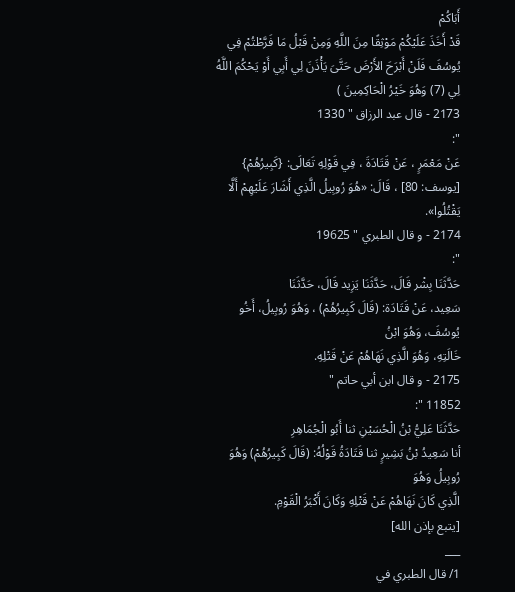أَبَاكُمْ
قَدْ أَخَذَ عَلَيْكُمْ مَوْثِقًا مِنَ اللَّهِ وَمِنْ قَبْلُ مَا فَرَّطْتُمْ فِي
يُوسُفَ فَلَنْ أَبْرَحَ الأَرْضَ حَتَّىَ يَأْذَنَ لِي أَبِي أَوْ يَحْكُمَ اللَّهُ
لِي (7) وَهُوَ خَيْرُ الْحَاكِمِينَ )
2173 - قال عبد الرزاق " 1330
":
عَنْ مَعْمَرٍ ، عَنْ قَتَادَةَ ، فِي قَوْلِهِ تَعَالَى: {كَبِيرُهُمْ}
[يوسف: 80] ، قَالَ: «هُوَ رُوبِيلُ الَّذِي أَشَارَ عَلَيْهِمْ أَلَّا يَقْتُلُوا».
2174 - و قال الطبري " 19625
":
حَدَّثَنَا بِشْر قَالَ، حَدَّثَنَا يَزِيد قَالَ، حَدَّثَنَا
سَعِيد، عَنْ قَتَادَة: (قَالَ كَبِيرُهُمْ) ، وَهُوَ رُوبِيلُ، أَخُو يُوسُفَ، وَهُوَ ابْنُ
خَالَتِهِ، وَهُوَ الَّذِي نَهَاهُمْ عَنْ قَتْلِهِ.
2175 - و قال ابن أبي حاتم "
11852 ":
حَدَّثَنَا عَلِيُّ بْنُ الْحُسَيْنِ ثنا أَبُو الْجُمَاهِرِ
أنا سَعِيدُ بْنُ بَشِيرٍ ثنا قَتَادَةُ قَوْلُهُ: (قَالَ كَبِيرُهُمْ) وَهُوَ رُوبِيلُ وَهُوَ
الَّذِي كَانَ نَهَاهُمْ عَنْ قَتْلِهِ وَكَانَ أَكْبَرُ الْقَوْمِ.
[يتبع بإذن الله]
___
1/ قال الطبري في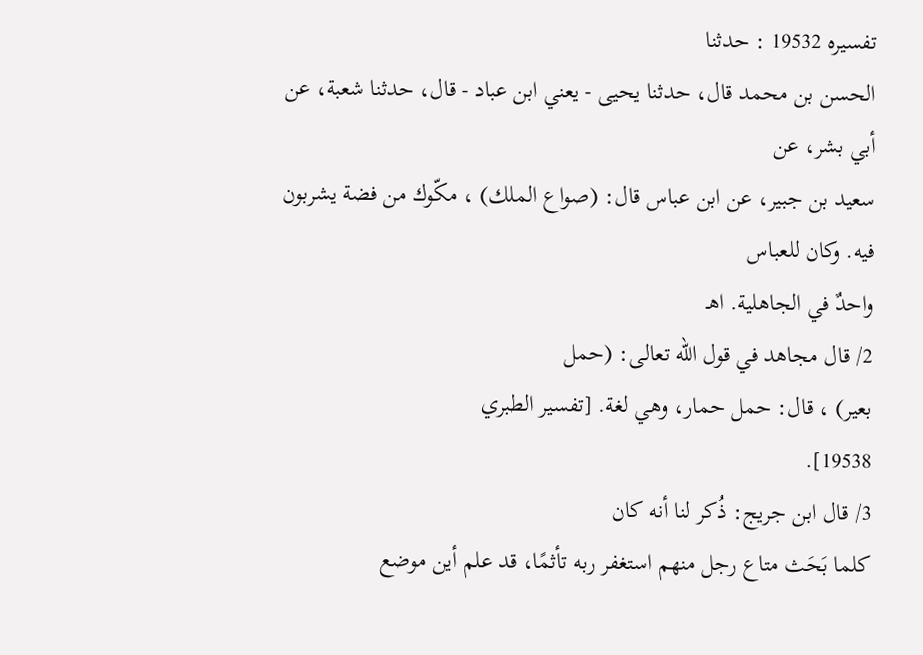تفسيره 19532 : حدثنا
الحسن بن محمد قال، حدثنا يحيى - يعني ابن عباد - قال، حدثنا شعبة، عن أبي بشر، عن
سعيد بن جبير، عن ابن عباس قال: (صواع الملك) ، مكّوك من فضة يشربون فيه. وكان للعباس
واحدٌ في الجاهلية. اهـ
2/ قال مجاهد في قول الله تعالى: (حمل
بعير) ، قال: حمل حمار، وهي لغة. [تفسير الطبري
19538].
3/ قال ابن جريج: ذُكر لنا أنه كان
كلما بَحَث متاع رجل منهم استغفر ربه تأثمًا، قد علم أين موضع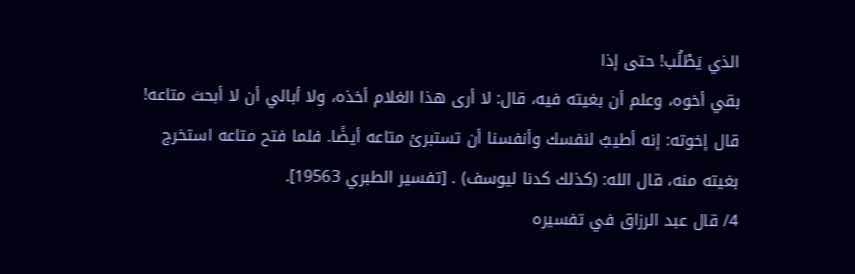الذي يَطْلُب! حتى إذا
بقي أخوه، وعلم أن بغيته فيه، قال: لا أرى هذا الغلام أخذه، ولا أبالي أن لا أبحث متاعه!
قال إخوته: إنه أطيبُ لنفسك وأنفسنا أن تستبرئ متاعه أيضًا. فلما فتح متاعه استخرج
بغيته منه، قال الله: (كذلك كدنا ليوسف) . [تفسير الطبري 19563].
4/ قال عبد الرزاق في تفسيره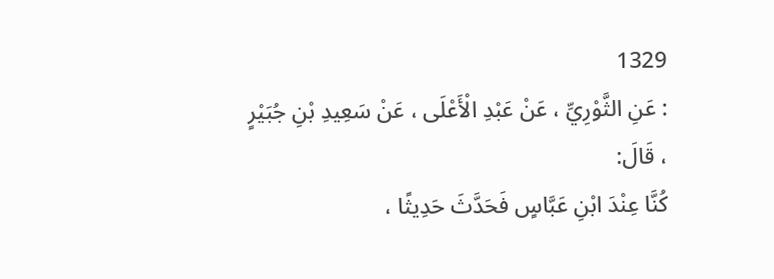1329
: عَنِ الثَّوْرِيِّ ، عَنْ عَبْدِ الْأَعْلَى ، عَنْ سَعِيدِ بْنِ جُبَيْرٍ ، قَالَ:
كُنَّا عِنْدَ ابْنِ عَبَّاسٍ فَحَدَّثَ حَدِيثًا ،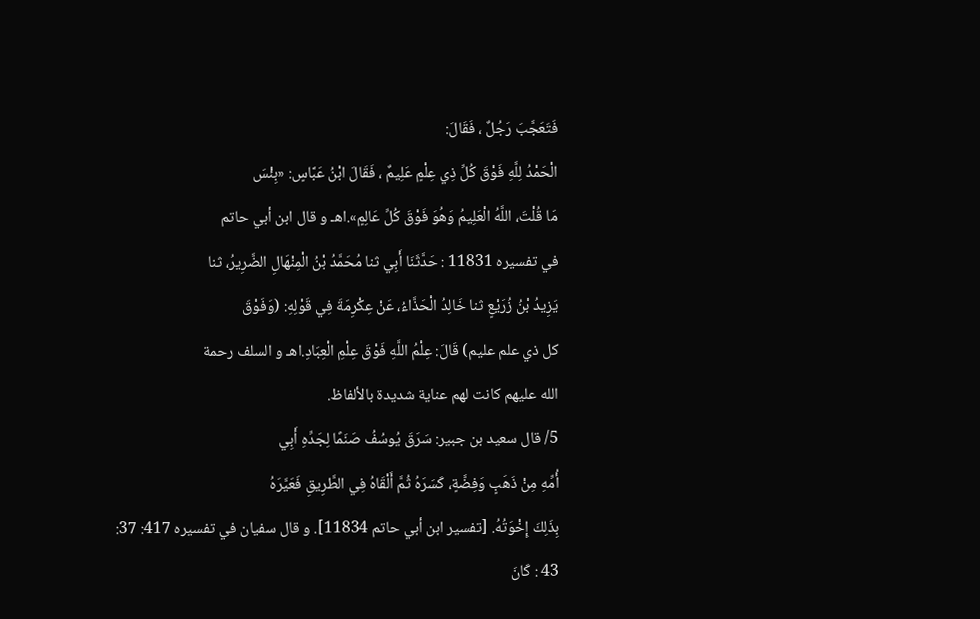فَتَعَجَّبَ رَجُلٌ ، فَقَالَ:
الْحَمْدُ لِلَّهِ فَوْقَ كُلِّ ذِي عِلْمٍ عَلِيمٌ ، فَقَالَ ابْنُ عَبَّاسٍ: «بِئْسَ
مَا قُلْتَ، اللَّهُ الْعَلِيمُ وَهُوَ فَوْقَ كُلِّ عَالِمٍ».اهـ و قال ابن أبي حاتم
في تفسيره 11831 : حَدَّثَنَا أَبِي ثنا مُحَمَّدُ بْنُ الْمِنْهَالِ الضَّرِيرُ، ثنا
يَزِيدُ بْنُ زُرَيْعٍ ثنا خَالِدُ الْحَذَّاءُ، عَنْ عِكْرِمَةَ فِي قَوْلِهِ: (وَفَوْقَ
كل ذي علم عليم) قَالَ: عِلْمُ اللَّهِ فَوْقَ عِلْمِ الْعِبَادِ.اهـ و السلف رحمة
الله عليهم كانت لهم عناية شديدة بالألفاظ.
5/ قال سعيد بن جبير: سَرَقَ يُوسُفُ صَنَمًا لِجَدِّهِ أَبِي
أُمِّهِ مِنْ ذَهَبٍ وَفِضَّةٍ، كَسَرَهُ ثُمَّ أَلْقَاهُ فِي الطَّرِيقِ فَعَيَّرَهُ
بِذَلِكَ إِخْوَتُهُ. [تفسير ابن أبي حاتم 11834]. و قال سفيان في تفسيره 417: 37:
43 : كَانَ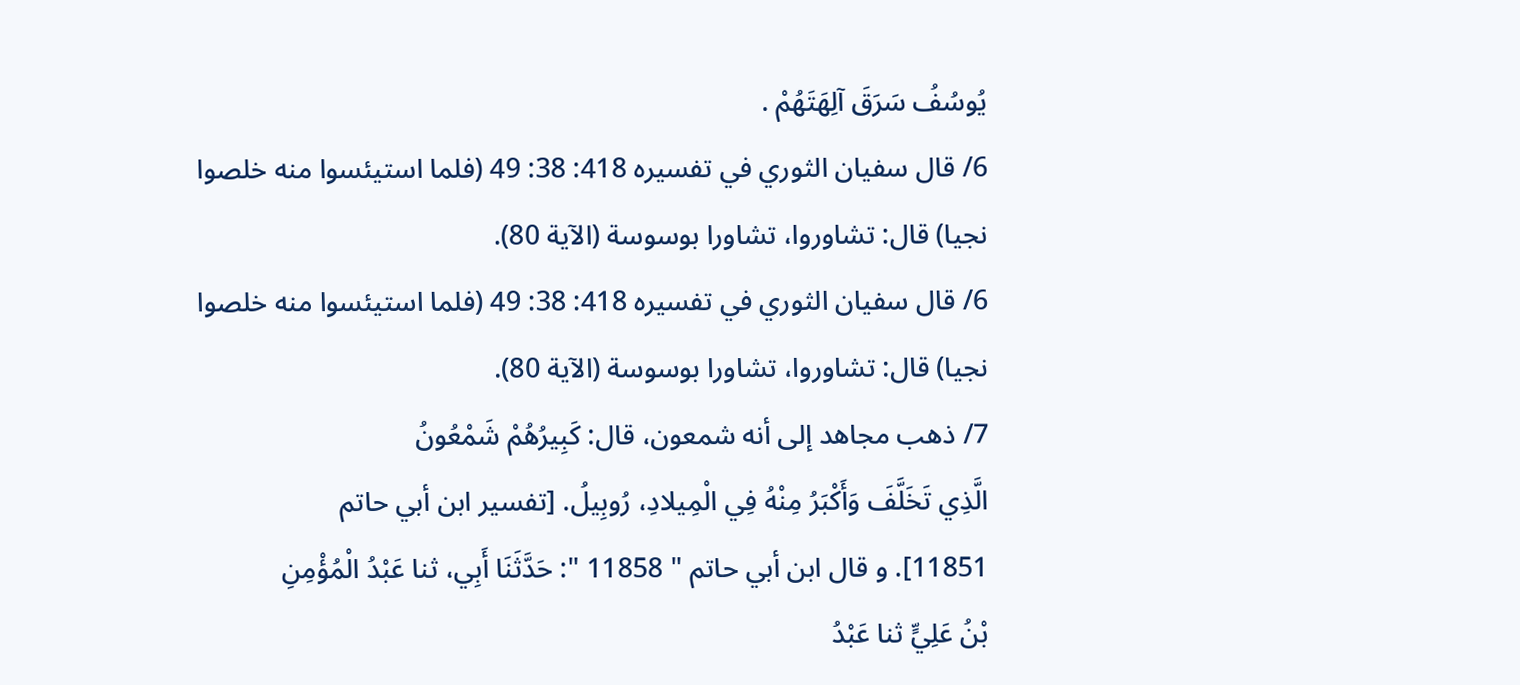يُوسُفُ سَرَقَ آلِهَتَهُمْ .
6/ قال سفيان الثوري في تفسيره 418: 38: 49 (فلما استيئسوا منه خلصوا نجيا) قال: تشاوروا، تشاورا بوسوسة (الآية 80).
6/ قال سفيان الثوري في تفسيره 418: 38: 49 (فلما استيئسوا منه خلصوا نجيا) قال: تشاوروا، تشاورا بوسوسة (الآية 80).
7/ ذهب مجاهد إلى أنه شمعون، قال: كَبِيرُهُمْ شَمْعُونُ
الَّذِي تَخَلَّفَ وَأَكْبَرُ مِنْهُ فِي الْمِيلادِ، رُوبِيلُ. [تفسير ابن أبي حاتم
11851]. و قال ابن أبي حاتم " 11858 ": حَدَّثَنَا أَبِي، ثنا عَبْدُ الْمُؤْمِنِ
بْنُ عَلِيٍّ ثنا عَبْدُ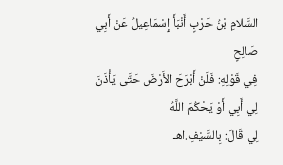السَّلامِ بْنُ حَرْبٍ أَنْبَأَ إِسْمَاعِيلُ عَنْ أَبِي صَالِحٍ
فِي قَوْلِهِ: فَلَنْ أَبْرَحَ الأَرْضَ حَتَّى يَأْذَنَ لِي أَبِي أَوْ يَحْكُمَ اللَّهُ
لِي قَالَ: بِالسَّيْفِ.اهـ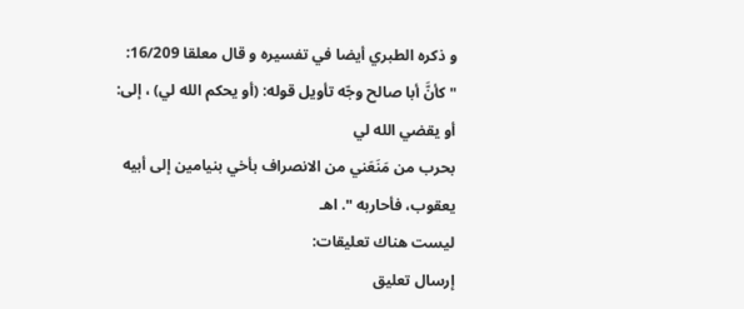و ذكره الطبري أيضا في تفسيره و قال معلقا 16/209:
" كأنَّ أبا صالح وجّه تأويل قوله: (أو يحكم الله لي) ، إلى: أو يقضي الله لي
بحرب من مَنَعَني من الانصراف بأخي بنيامين إلى أبيه يعقوب، فأحاربه ". اهـ
ليست هناك تعليقات:
إرسال تعليق